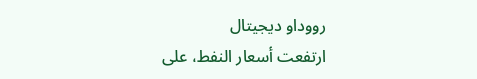رووداو ديجيتال
ارتفعت أسعار النفط، على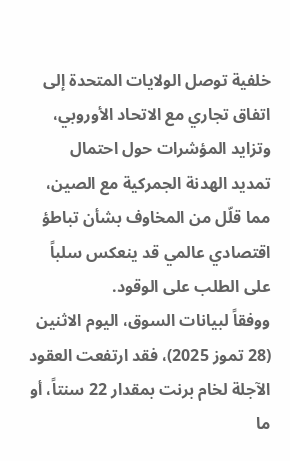خلفية توصل الولايات المتحدة إلى اتفاق تجاري مع الاتحاد الأوروبي، وتزايد المؤشرات حول احتمال تمديد الهدنة الجمركية مع الصين، مما قلّل من المخاوف بشأن تباطؤ اقتصادي عالمي قد ينعكس سلباً على الطلب على الوقود.
ووفقاً لبيانات السوق، اليوم الاثنين (28 تموز 2025)، فقد ارتفعت العقود الآجلة لخام برنت بمقدار 22 سنتاً، أو ما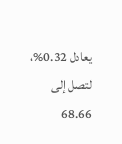يعادل 0.32%، لتصل إلى 68.66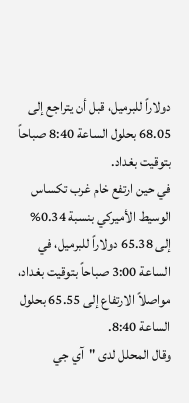دولاراً للبرميل، قبل أن يتراجع إلى 68.05 بحلول الساعة 8:40 صباحاً بتوقيت بغداد.
في حين ارتفع خام غرب تكساس الوسيط الأميركي بنسبة 0.34% إلى 65.38 دولاراً للبرميل، في الساعة 3:00 صباحاً بتوقيت بغداد، مواصلاً الارتفاع إلى 65.55 بحلول الساعة 8:40.
وقال المحلل لدى "آي جي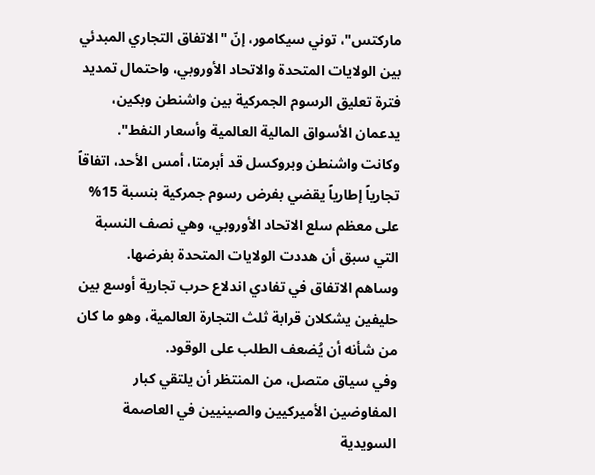ماركتس"، توني سيكامور، إنّ "الاتفاق التجاري المبدئي بين الولايات المتحدة والاتحاد الأوروبي، واحتمال تمديد فترة تعليق الرسوم الجمركية بين واشنطن وبكين، يدعمان الأسواق المالية العالمية وأسعار النفط".
وكانت واشنطن وبروكسل قد أبرمتا، أمس الأحد، اتفاقاً تجارياً إطارياً يقضي بفرض رسوم جمركية بنسبة 15% على معظم سلع الاتحاد الأوروبي، وهي نصف النسبة التي سبق أن هددت الولايات المتحدة بفرضها.
وساهم الاتفاق في تفادي اندلاع حرب تجارية أوسع بين حليفين يشكلان قرابة ثلث التجارة العالمية، وهو ما كان من شأنه أن يُضعف الطلب على الوقود.
وفي سياق متصل، من المنتظر أن يلتقي كبار المفاوضين الأميركيين والصينيين في العاصمة السويدية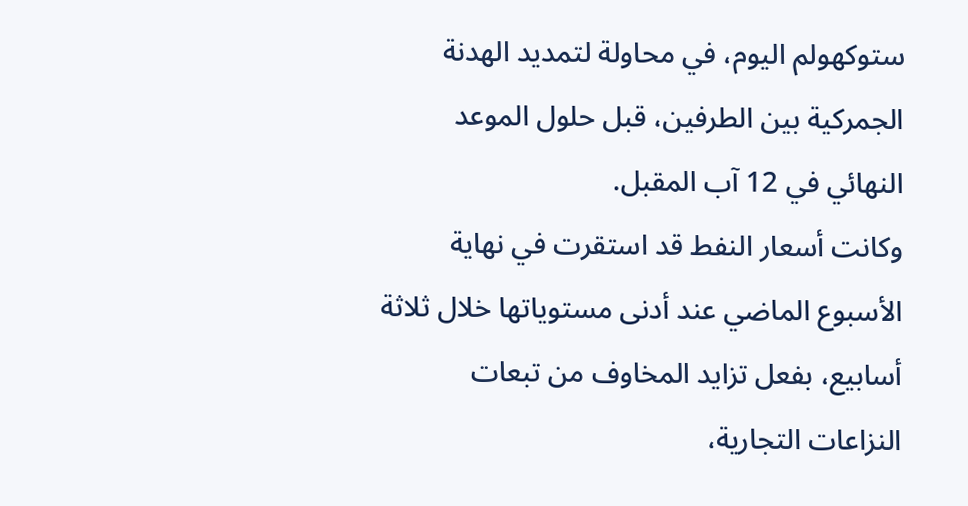ستوكهولم اليوم، في محاولة لتمديد الهدنة الجمركية بين الطرفين، قبل حلول الموعد النهائي في 12 آب المقبل.
وكانت أسعار النفط قد استقرت في نهاية الأسبوع الماضي عند أدنى مستوياتها خلال ثلاثة أسابيع، بفعل تزايد المخاوف من تبعات النزاعات التجارية،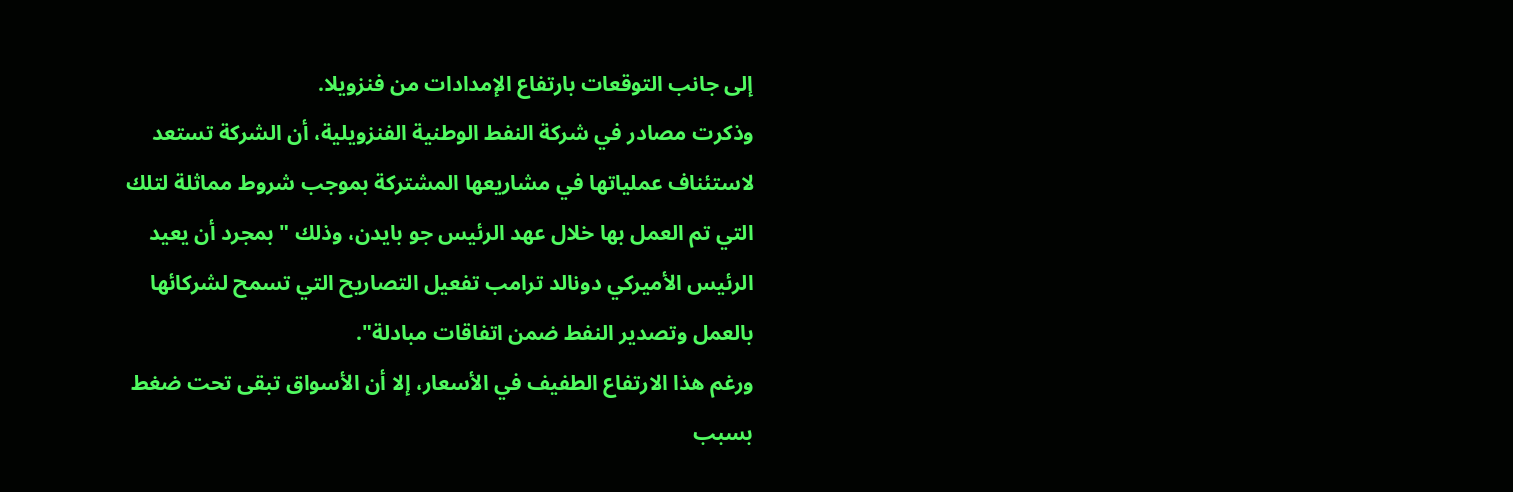إلى جانب التوقعات بارتفاع الإمدادات من فنزويلا.
وذكرت مصادر في شركة النفط الوطنية الفنزويلية، أن الشركة تستعد لاستئناف عملياتها في مشاريعها المشتركة بموجب شروط مماثلة لتلك التي تم العمل بها خلال عهد الرئيس جو بايدن، وذلك "بمجرد أن يعيد الرئيس الأميركي دونالد ترامب تفعيل التصاريح التي تسمح لشركائها بالعمل وتصدير النفط ضمن اتفاقات مبادلة".
ورغم هذا الارتفاع الطفيف في الأسعار، إلا أن الأسواق تبقى تحت ضغط بسبب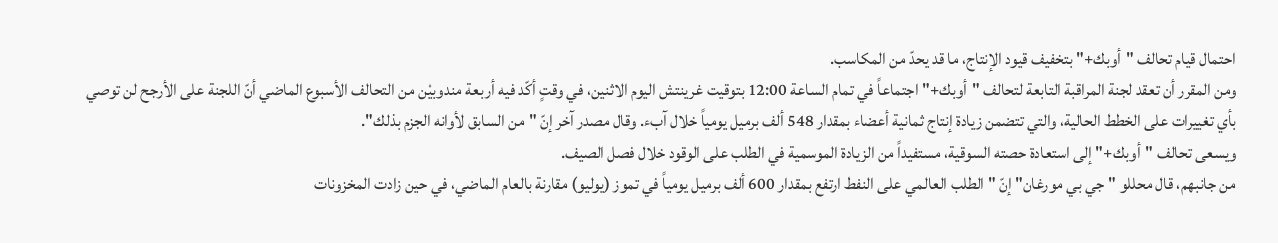احتمال قيام تحالف "أوبك+" بتخفيف قيود الإنتاج، ما قد يحدّ من المكاسب.
ومن المقرر أن تعقد لجنة المراقبة التابعة لتحالف "أوبك+" اجتماعاً في تمام الساعة 12:00 بتوقيت غرينتش اليوم الاثنين، في وقتٍ أكّد فيه أربعة مندوبيْن من التحالف الأسبوع الماضي أنّ اللجنة على الأرجح لن توصي بأي تغييرات على الخطط الحالية، والتي تتضمن زيادة إنتاج ثمانية أعضاء بمقدار 548 ألف برميل يومياً خلال آبء. وقال مصدر آخر إنّ "من السابق لأوانه الجزم بذلك".
ويسعى تحالف "أوبك+" إلى استعادة حصته السوقية، مستفيداً من الزيادة الموسمية في الطلب على الوقود خلال فصل الصيف.
من جانبهم، قال محللو "جي بي مورغان" إنّ "الطلب العالمي على النفط ارتفع بمقدار 600 ألف برميل يومياً في تموز (يوليو) مقارنة بالعام الماضي، في حين زادت المخزونات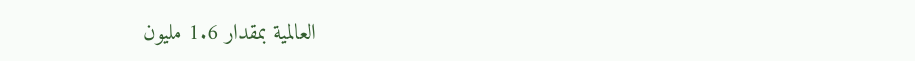العالمية بمقدار 1.6 مليون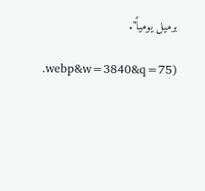برميل يومياً".

.webp&w=3840&q=75)